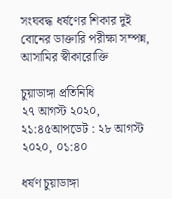সংঘবদ্ধ ধর্ষণের শিকার দুই বোনের ডাক্তারি পরীক্ষা সম্পন্ন, আসামির স্বীকারোক্তি

চুয়াডাঙ্গা প্রতিনিধি
২৭ আগস্ট ২০২০, ২১:৪৫আপডেট : ২৮ আগস্ট ২০২০, ০১:৪০

ধর্ষণ চুয়াডাঙ্গা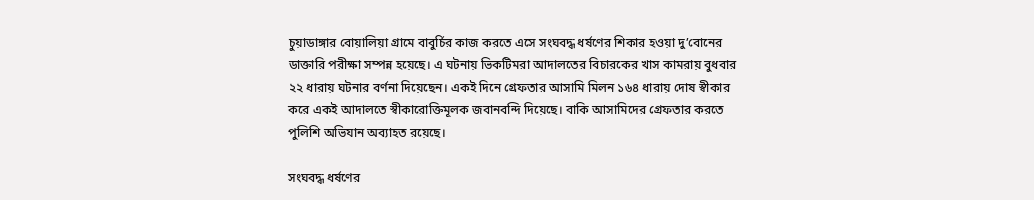চুয়াডাঙ্গার বোয়ালিয়া গ্রামে বাবুর্চির কাজ করতে এসে সংঘবদ্ধ ধর্ষণের শিকার হওয়া দু’বোনের ডাক্তারি পরীক্ষা সম্পন্ন হয়েছে। এ ঘটনায় ভিকটিমরা আদালতের বিচারকের খাস কামরায় বুধবার ২২ ধারায় ঘটনার বর্ণনা দিয়েছেন। একই দিনে গ্রেফতার আসামি মিলন ১৬৪ ধারায় দোষ স্বীকার করে একই আদালতে স্বীকারোক্তিমূলক জবানবন্দি দিয়েছে। বাকি আসামিদের গ্রেফতার করতে পুলিশি অভিযান অব্যাহত রয়েছে।

সংঘবদ্ধ ধর্ষণের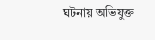ঘটনায় অভিযুক্ত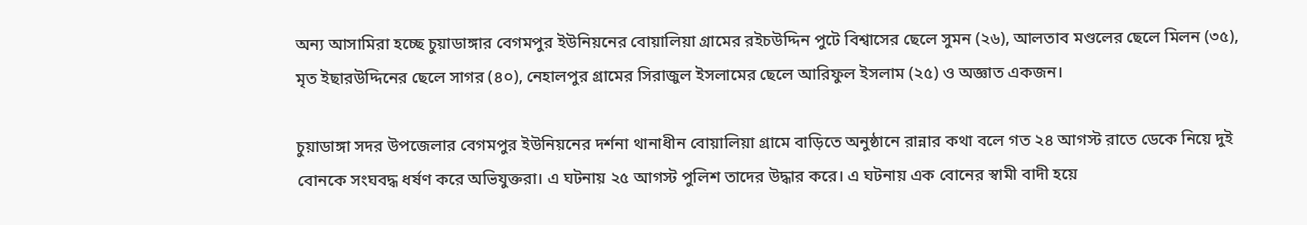অন্য আসামিরা হচ্ছে চুয়াডাঙ্গার বেগমপুর ইউনিয়নের বোয়ালিয়া গ্রামের রইচউদ্দিন পুটে বিশ্বাসের ছেলে সুমন (২৬), আলতাব মণ্ডলের ছেলে মিলন (৩৫), মৃত ইছারউদ্দিনের ছেলে সাগর (৪০), নেহালপুর গ্রামের সিরাজুল ইসলামের ছেলে আরিফুল ইসলাম (২৫) ও অজ্ঞাত একজন।

চুয়াডাঙ্গা সদর উপজেলার বেগমপুর ইউনিয়নের দর্শনা থানাধীন বোয়ালিয়া গ্রামে বাড়িতে অনুষ্ঠানে রান্নার কথা বলে গত ২৪ আগস্ট রাতে ডেকে নিয়ে দুই বোনকে সংঘবদ্ধ ধর্ষণ করে অভিযুক্তরা। এ ঘটনায় ২৫ আগস্ট পুলিশ তাদের উদ্ধার করে। এ ঘটনায় এক বোনের স্বামী বাদী হয়ে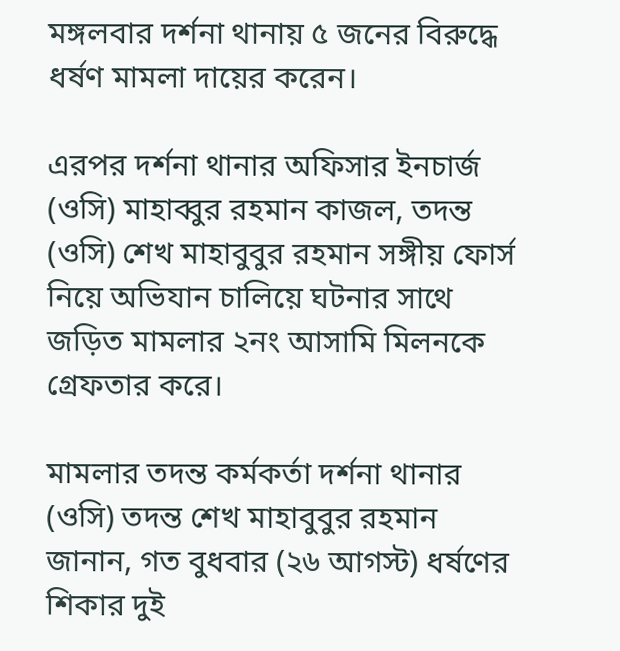মঙ্গলবার দর্শনা থানায় ৫ জনের বিরুদ্ধে ধর্ষণ মামলা দায়ের করেন।

এরপর দর্শনা থানার অফিসার ইনচার্জ (ওসি) মাহাব্বুর রহমান কাজল, তদন্ত (ওসি) শেখ মাহাবুবুর রহমান সঙ্গীয় ফোর্স নিয়ে অভিযান চালিয়ে ঘটনার সাথে জড়িত মামলার ২নং আসামি মিলনকে গ্রেফতার করে।

মামলার তদন্ত কর্মকর্তা দর্শনা থানার (ওসি) তদন্ত শেখ মাহাবুবুর রহমান জানান, গত বুধবার (২৬ আগস্ট) ধর্ষণের শিকার দুই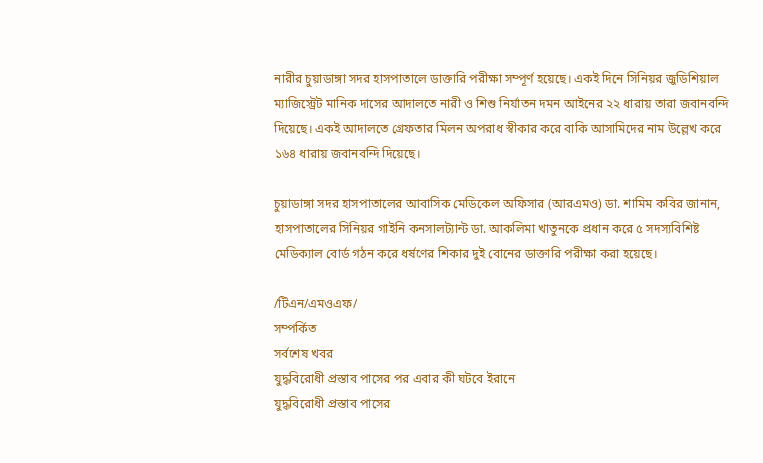নারীর চুয়াডাঙ্গা সদর হাসপাতালে ডাক্তারি পরীক্ষা সম্পূর্ণ হয়েছে। একই দিনে সিনিয়র জুডিশিয়াল ম্যাজিস্ট্রেট মানিক দাসের আদালতে নারী ও শিশু নির্যাতন দমন আইনের ২২ ধারায় তারা জবানবন্দি দিয়েছে। একই আদালতে গ্রেফতার মিলন অপরাধ স্বীকার করে বাকি আসামিদের নাম উল্লেখ করে ১৬৪ ধারায় জবানবন্দি দিয়েছে।

চুয়াডাঙ্গা সদর হাসপাতালের আবাসিক মেডিকেল অফিসার (আরএমও) ডা. শামিম কবির জানান, হাসপাতালের সিনিয়র গাইনি কনসালট্যান্ট ডা. আকলিমা খাতুনকে প্রধান করে ৫ সদস্যবিশিষ্ট মেডিক্যাল বোর্ড গঠন করে ধর্ষণের শিকার দুই বোনের ডাক্তারি পরীক্ষা করা হয়েছে।

/টিএন/এমওএফ/
সম্পর্কিত
সর্বশেষ খবর
যুদ্ধবিরোধী প্রস্তাব পাসের পর এবার কী ঘটবে ইরানে
যুদ্ধবিরোধী প্রস্তাব পাসের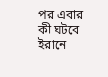পর এবার কী ঘটবে ইরানে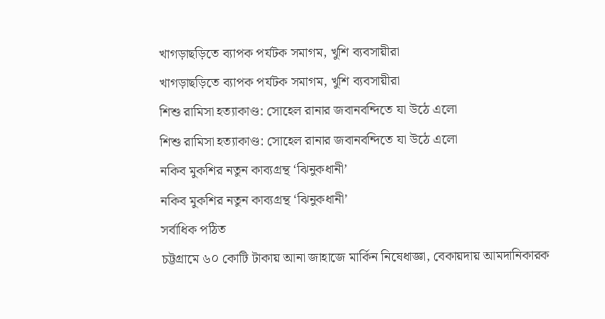খাগড়াছড়িতে ব্যাপক পর্যটক সমাগম, খুশি ব্যবসায়ীরা
খাগড়াছড়িতে ব্যাপক পর্যটক সমাগম, খুশি ব্যবসায়ীরা
শিশু রামিসা হত্যাকাণ্ড: সোহেল রানার জবানবন্দিতে যা উঠে এলো
শিশু রামিসা হত্যাকাণ্ড: সোহেল রানার জবানবন্দিতে যা উঠে এলো
নকিব মুকশির নতুন কাব্যগ্রন্থ ‘ঝিনুকধানী’
নকিব মুকশির নতুন কাব্যগ্রন্থ ‘ঝিনুকধানী’
সর্বাধিক পঠিত
চট্টগ্রামে ৬০ কোটি টাকায় আনা জাহাজে মার্কিন নিষেধাজ্ঞা, বেকায়দায় আমদানিকারক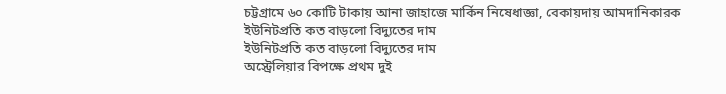চট্টগ্রামে ৬০ কোটি টাকায় আনা জাহাজে মার্কিন নিষেধাজ্ঞা, বেকায়দায় আমদানিকারক
ইউনিটপ্রতি কত বাড়লো বিদ্যুতের দাম
ইউনিটপ্রতি কত বাড়লো বিদ্যুতের দাম
অস্ট্রেলিয়ার বিপক্ষে প্রথম দুই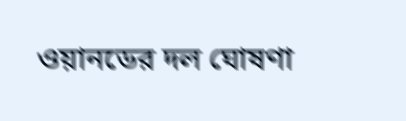ওয়ানডের দল ঘোষণা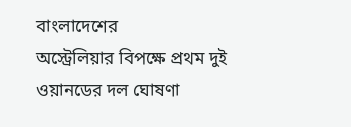বাংলাদেশের
অস্ট্রেলিয়ার বিপক্ষে প্রথম দুই ওয়ানডের দল ঘোষণা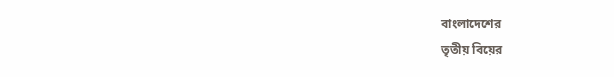বাংলাদেশের
তৃতীয় বিয়ের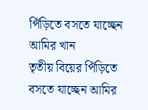পিঁড়িতে বসতে যাচ্ছেন আমির খান
তৃতীয় বিয়ের পিঁড়িতে বসতে যাচ্ছেন আমির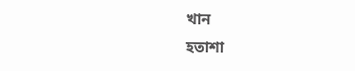খান
হতাশা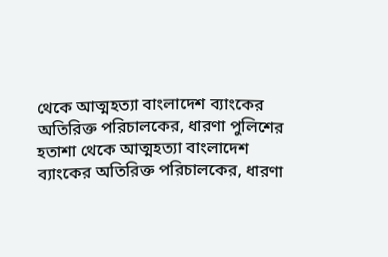থেকে আত্মহত্যা বাংলাদেশ ব্যাংকের অতিরিক্ত পরিচালকের, ধারণা পুলিশের
হতাশা থেকে আত্মহত্যা বাংলাদেশ ব্যাংকের অতিরিক্ত পরিচালকের, ধারণা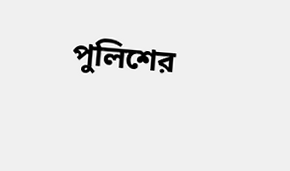পুলিশের